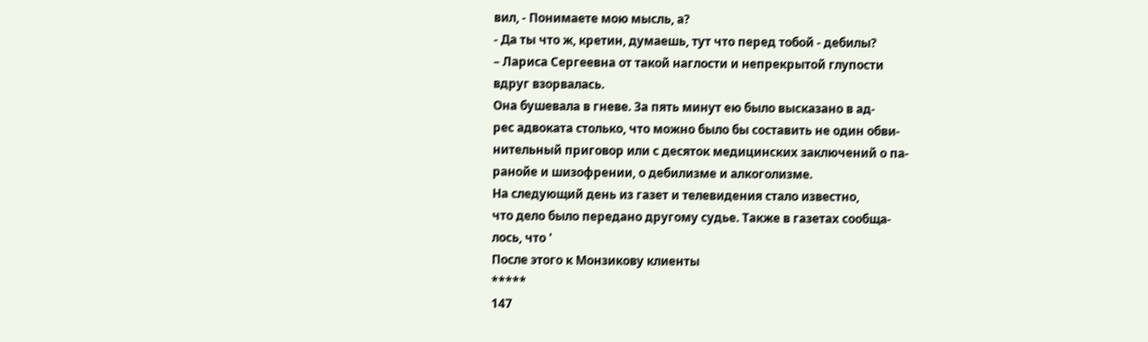вил, - Понимаете мою мысль, а?
- Да ты что ж, кретин, думаешь, тут что перед тобой - дебилы?
– Лариса Сергеевна от такой наглости и непрекрытой глупости
вдруг взорвалась.
Она бушевала в гневе. За пять минут ею было высказано в ад-
рес адвоката столько, что можно было бы составить не один обви-
нительный приговор или с десяток медицинских заключений о па-
ранойе и шизофрении, о дебилизме и алкоголизме.
На следующий день из газет и телевидения стало известно,
что дело было передано другому судье. Также в газетах сообща-
лось, что '
После этого к Монзикову клиенты
*****
147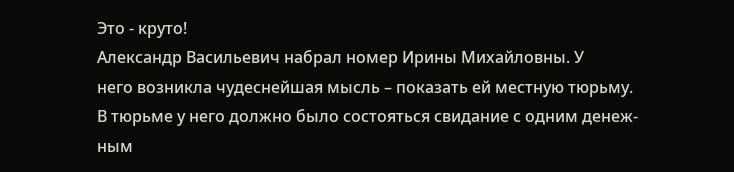Это - круто!
Александр Васильевич набрал номер Ирины Михайловны. У
него возникла чудеснейшая мысль – показать ей местную тюрьму.
В тюрьме у него должно было состояться свидание с одним денеж-
ным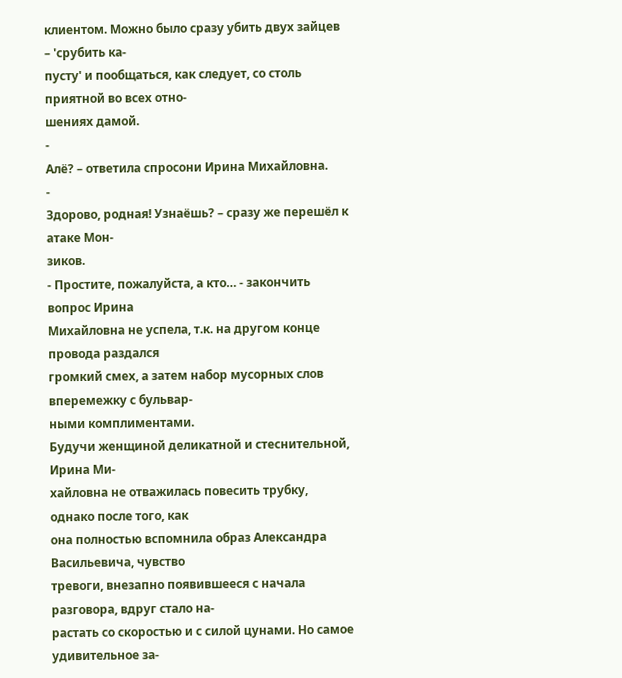клиентом. Можно было сразу убить двух зайцев – 'срубить ка-
пусту' и пообщаться, как следует, со столь приятной во всех отно-
шениях дамой.
-
Алё? – ответила спросони Ирина Михайловна.
-
Здорово, родная! Узнаёшь? – сразу же перешёл к атаке Мон-
зиков.
- Простите, пожалуйста, а кто… - закончить вопрос Ирина
Михайловна не успела, т.к. на другом конце провода раздался
громкий смех, а затем набор мусорных слов вперемежку с бульвар-
ными комплиментами.
Будучи женщиной деликатной и стеснительной, Ирина Ми-
хайловна не отважилась повесить трубку, однако после того, как
она полностью вспомнила образ Александра Васильевича, чувство
тревоги, внезапно появившееся с начала разговора, вдруг стало на-
растать со скоростью и с силой цунами. Но самое удивительное за-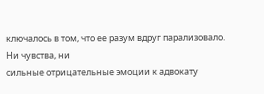ключалось в том, что ее разум вдруг парализовало. Ни чувства, ни
сильные отрицательные эмоции к адвокату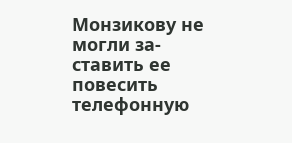Монзикову не могли за-
ставить ее повесить телефонную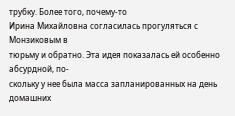трубку. Более того, почему-то
Ирина Михайловна согласилась прогуляться с Монзиковым в
тюрьму и обратно. Эта идея показалась ей особенно абсурдной, по-
скольку у нее была масса запланированных на день домашних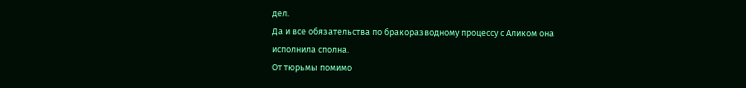дел.
Да и все обязательства по бракоразводному процессу с Аликом она
исполнила сполна.
От тюрьмы помимо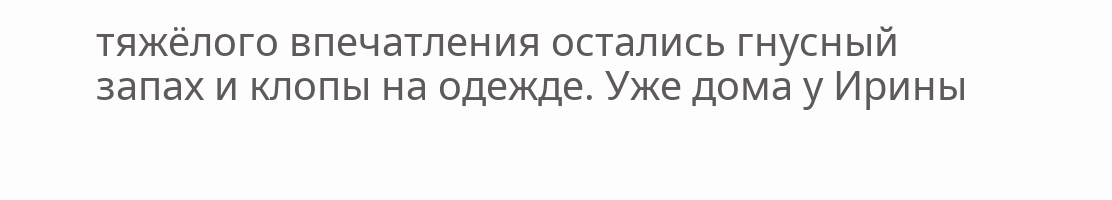тяжёлого впечатления остались гнусный
запах и клопы на одежде. Уже дома у Ирины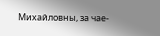Михайловны, за чае-